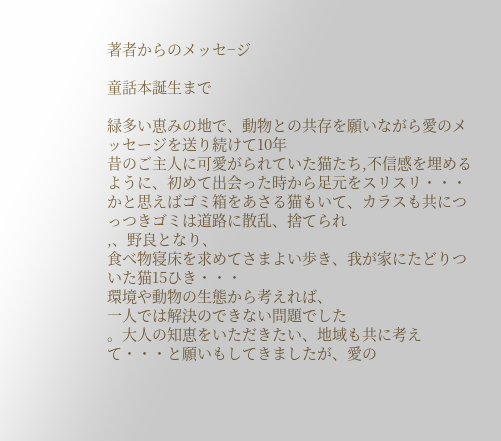著者からのメッセ−ジ

童話本誕生まで

緑多い恵みの地で、動物との共存を願いながら愛のメッセージを送り続けて10年
昔のご主人に可愛がられていた猫たち,不信感を埋めるように、初めて出会った時から足元をスリスリ・・・
かと思えばゴミ箱をあさる猫もいて、カラスも共につっつきゴミは道路に散乱、捨てられ
,、野良となり、
食べ物寝床を求めてさまよい歩き、我が家にたどりついた猫15ひき・・・
環境や動物の生態から考えれば、
一人では解決のできない問題でした
。大人の知恵をいただきたい、地域も共に考えて・・・と願いもしてきましたが、愛の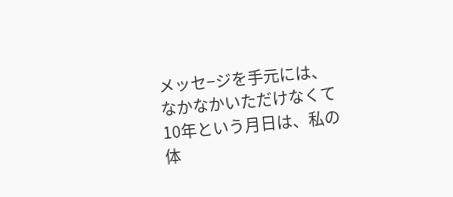メッセ−ジを手元には、
なかなかいただけなくて
10年という月日は、私の体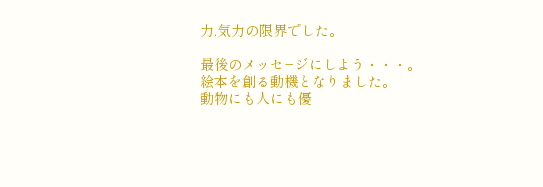力.気力の限界でした。

最後のメッセ−ジにしよう・・・。
絵本を創る動機となりました。
動物にも人にも優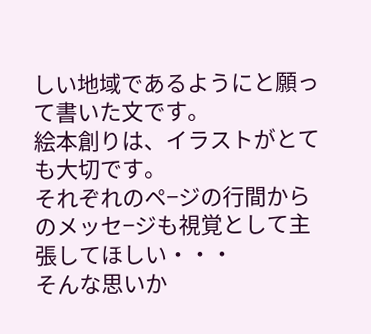しい地域であるようにと願って書いた文です。
絵本創りは、イラストがとても大切です。
それぞれのペ−ジの行間からのメッセ−ジも視覚として主張してほしい・・・
そんな思いか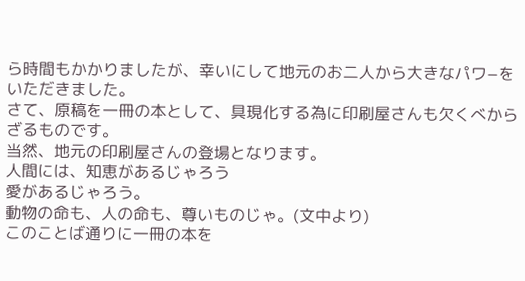ら時間もかかりましたが、幸いにして地元のお二人から大きなパワ−を
いただきました。
さて、原稿を一冊の本として、具現化する為に印刷屋さんも欠くべからざるものです。
当然、地元の印刷屋さんの登場となります。
人間には、知恵があるじゃろう
愛があるじゃろう。
動物の命も、人の命も、尊いものじゃ。(文中より)
このことば通りに一冊の本を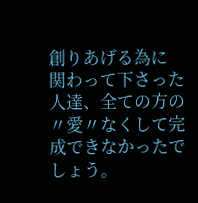創りあげる為に
関わって下さった人達、全ての方の
〃愛〃なくして完成できなかったでしょう。